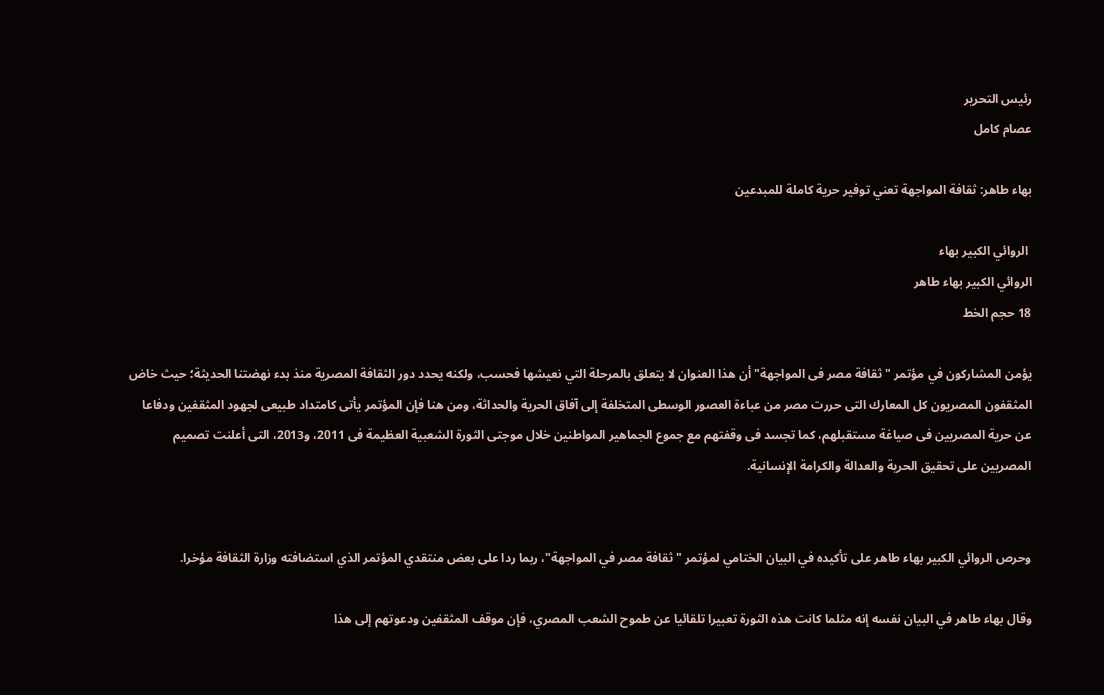رئيس التحرير
عصام كامل

بهاء طاهر: ثقافة المواجهة تعني توفير حرية كاملة للمبدعين

 الروائي الكبير بهاء
الروائي الكبير بهاء طاهر
18 حجم الخط

يؤمن المشاركون في مؤتمر "ثقافة مصر فى المواجهة" أن هذا العنوان لا يتعلق بالمرحلة التي نعيشها فحسب، ولكنه يحدد دور الثقافة المصرية منذ بدء نهضتنا الحديثة؛ حيث خاض المثقفون المصريون كل المعارك التى حررت مصر من عباءة العصور الوسطى المتخلفة إلى آفاق الحرية والحداثة، ومن هنا فإن المؤتمر يأتى كامتداد طبيعى لجهود المثقفين ودفاعا عن حرية المصريين فى صياغة مستقبلهم، كما تجسد فى وقفتهم مع جموع الجماهير المواطنين خلال موجتى الثورة الشعبية العظيمة فى 2011، و2013، التى أعلنت تصميم المصريين على تحقيق الحرية والعدالة والكرامة الإنسانية.


وحرص الروائي الكبير بهاء طاهر على تأكيده في البيان الختامي لمؤتمر "ثقافة مصر في المواجهة"، ربما ردا على بعض منتقدي المؤتمر الذي استضافته وزارة الثقافة مؤخرا.

وقال بهاء طاهر في البيان نفسه إنه مثلما كانت هذه الثورة تعبيرا تلقائيا عن طموح الشعب المصري، فإن موقف المثقفين ودعوتهم إلى هذا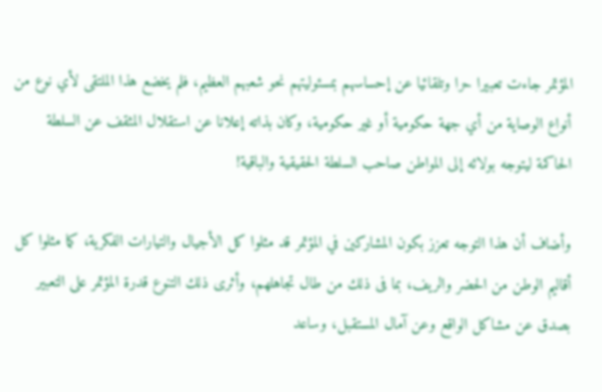المؤتمر جاءت تعبيرا حرا وتلقائيا عن إحساسهم بمسئوليتهم نحو شعبهم العظيم، فلم يخضع هذا الملتقى لأي نوع من أنواع الوصاية من أي جهة حكومية أو غير حكومية، وكان بذاته إعلانا عن استقلال المثقف عن السلطة الحاكمة ليتوجه بولائه إلى المواطن صاحب السلطة الحقيقية والباقية!

وأضاف أن هذا التوجه تعزز بكون المشاركين في المؤتمر قد مثلوا كل الأجيال والتيارات الفكرية، كما مثلوا كل أقاليم الوطن من الحضر والريف، بما فى ذلك من طال تجاهلهم، وأثرى ذلك التنوع قدرة المؤتمر على التعبير بصدق عن مشاكل الواقع وعن آمال المستقبل، وساعد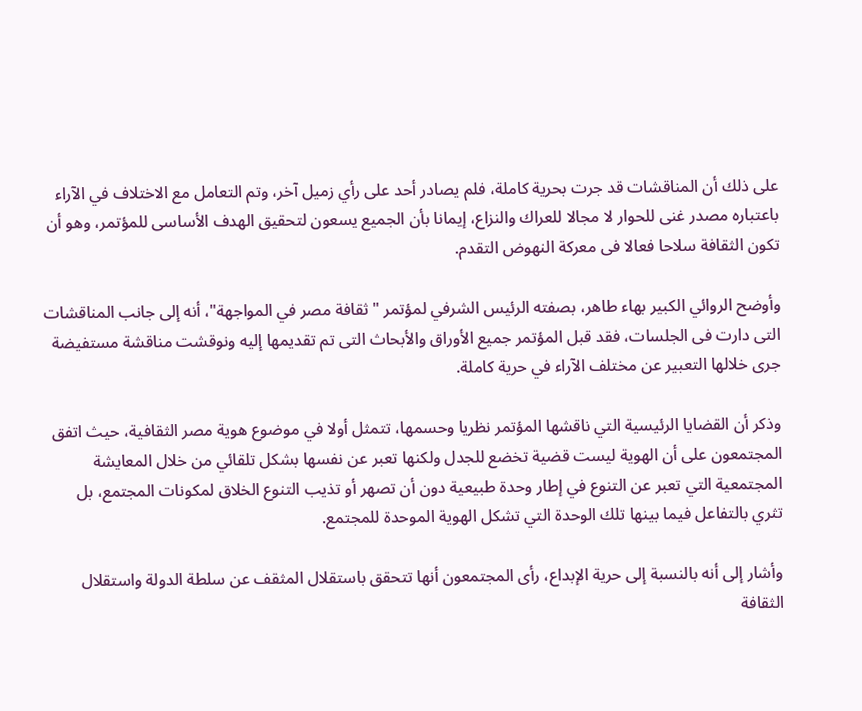على ذلك أن المناقشات قد جرت بحرية كاملة، فلم يصادر أحد على رأي زميل آخر، وتم التعامل مع الاختلاف في الآراء باعتباره مصدر غنى للحوار لا مجالا للعراك والنزاع، إيمانا بأن الجميع يسعون لتحقيق الهدف الأساسى للمؤتمر، وهو أن تكون الثقافة سلاحا فعالا فى معركة النهوض التقدم.

وأوضح الروائي الكبير بهاء طاهر، بصفته الرئيس الشرفي لمؤتمر "ثقافة مصر في المواجهة"، أنه إلى جانب المناقشات التى دارت فى الجلسات، فقد قبل المؤتمر جميع الأوراق والأبحاث التى تم تقديمها إليه ونوقشت مناقشة مستفيضة جرى خلالها التعبير عن مختلف الآراء في حرية كاملة.

وذكر أن القضايا الرئيسية التي ناقشها المؤتمر نظريا وحسمها، تتمثل أولا في موضوع هوية مصر الثقافية، حيث اتفق المجتمعون على أن الهوية ليست قضية تخضع للجدل ولكنها تعبر عن نفسها بشكل تلقائي من خلال المعايشة المجتمعية التي تعبر عن التنوع في إطار وحدة طبيعية دون أن تصهر أو تذيب التنوع الخلاق لمكونات المجتمع، بل تثري بالتفاعل فيما بينها تلك الوحدة التي تشكل الهوية الموحدة للمجتمع.

وأشار إلى أنه بالنسبة إلى حرية الإبداع، رأى المجتمعون أنها تتحقق باستقلال المثقف عن سلطة الدولة واستقلال الثقافة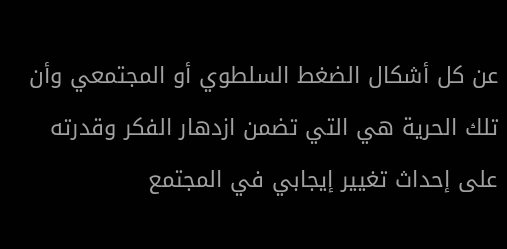عن كل أشكال الضغط السلطوي أو المجتمعي وأن تلك الحرية هي التي تضمن ازدهار الفكر وقدرته على إحداث تغيير إيجابي في المجتمع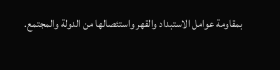بمقاومة عوامل الاستبداد والقهر واستئصالها من الدولة والمجتمع.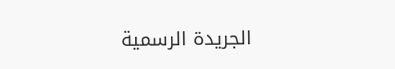الجريدة الرسمية